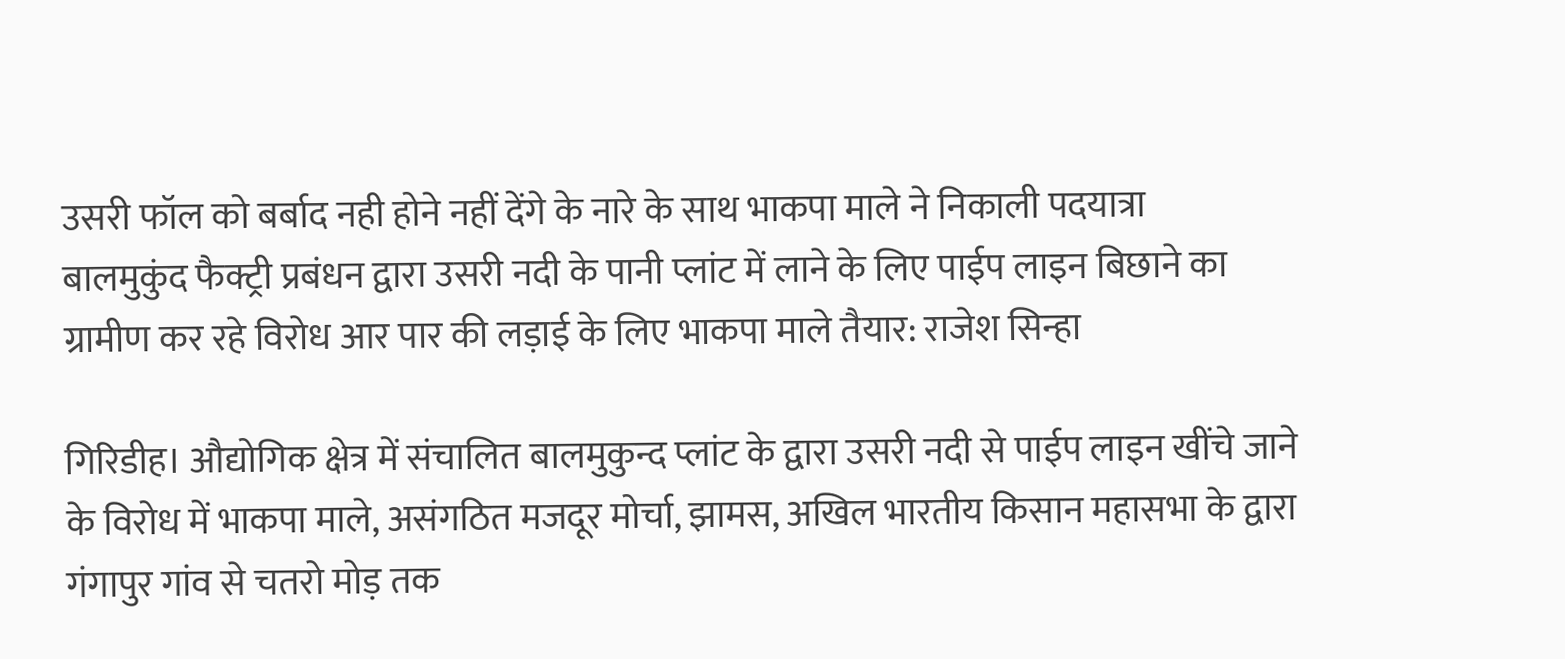उसरी फॉल को बर्बाद नही होने नहीं देंगे के नारे के साथ भाकपा माले ने निकाली पदयात्रा
बालमुकुंद फैक्ट्री प्रबंधन द्वारा उसरी नदी के पानी प्लांट में लाने के लिए पाईप लाइन बिछाने का ग्रामीण कर रहे विरोध आर पार की लड़ाई के लिए भाकपा माले तैयार: राजेश सिन्हा

गिरिडीह। औद्योगिक क्षेत्र में संचालित बालमुकुन्द प्लांट के द्वारा उसरी नदी से पाईप लाइन खींचे जाने के विरोध में भाकपा माले, असंगठित मजदूर मोर्चा, झामस, अखिल भारतीय किसान महासभा के द्वारा गंगापुर गांव से चतरो मोड़ तक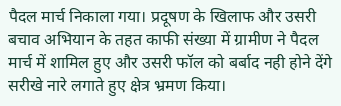पैदल मार्च निकाला गया। प्रदूषण के खिलाफ और उसरी बचाव अभियान के तहत काफी संख्या में ग्रामीण ने पैदल मार्च में शामिल हुए और उसरी फॉल को बर्बाद नही होने देंगे सरीखे नारे लगाते हुए क्षेत्र भ्रमण किया।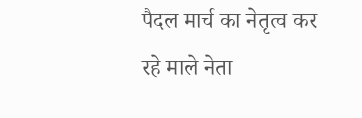पैदल मार्च का नेतृत्व कर रहे माले नेता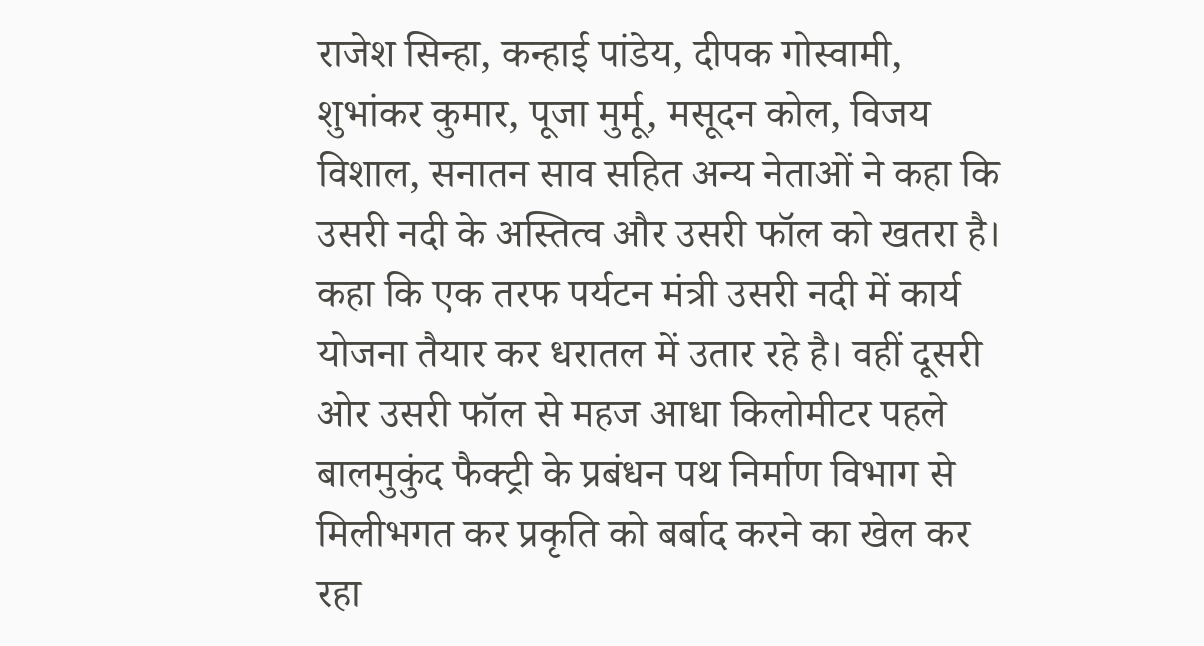राजेश सिन्हा, कन्हाई पांडेय, दीपक गोस्वामी, शुभांकर कुमार, पूजा मुर्मू, मसूदन कोल, विजय विशाल, सनातन साव सहित अन्य नेताओं ने कहा कि उसरी नदी के अस्तित्व और उसरी फॉल को खतरा है। कहा कि एक तरफ पर्यटन मंत्री उसरी नदी में कार्य योजना तैयार कर धरातल में उतार रहे है। वहीं दूसरी ओर उसरी फॉल से महज आधा किलोमीटर पहले बालमुकुंद फैक्ट्री के प्रबंधन पथ निर्माण विभाग से मिलीभगत कर प्रकृति को बर्बाद करने का खेल कर रहा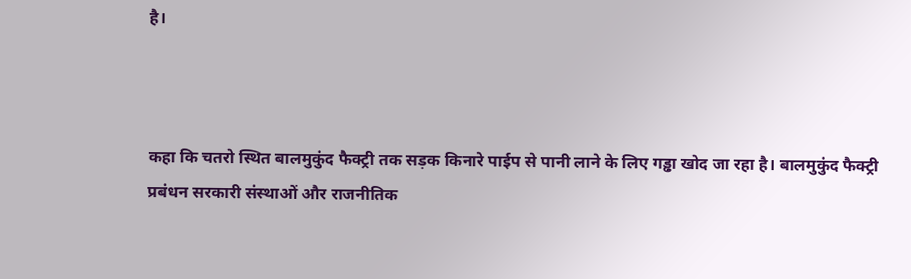है।



कहा कि चतरो स्थित बालमुकुंद फैक्ट्री तक सड़क किनारे पाईप से पानी लाने के लिए गड्ढा खोद जा रहा है। बालमुकुंद फैक्ट्री प्रबंधन सरकारी संस्थाओं और राजनीतिक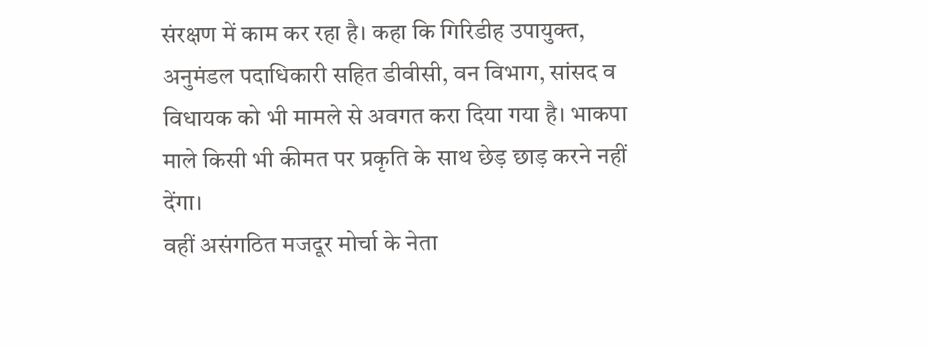संरक्षण में काम कर रहा है। कहा कि गिरिडीह उपायुक्त, अनुमंडल पदाधिकारी सहित डीवीसी, वन विभाग, सांसद व विधायक को भी मामले से अवगत करा दिया गया है। भाकपा माले किसी भी कीमत पर प्रकृति के साथ छेड़ छाड़ करने नहीं देंगा।
वहीं असंगठित मजदूर मोर्चा के नेता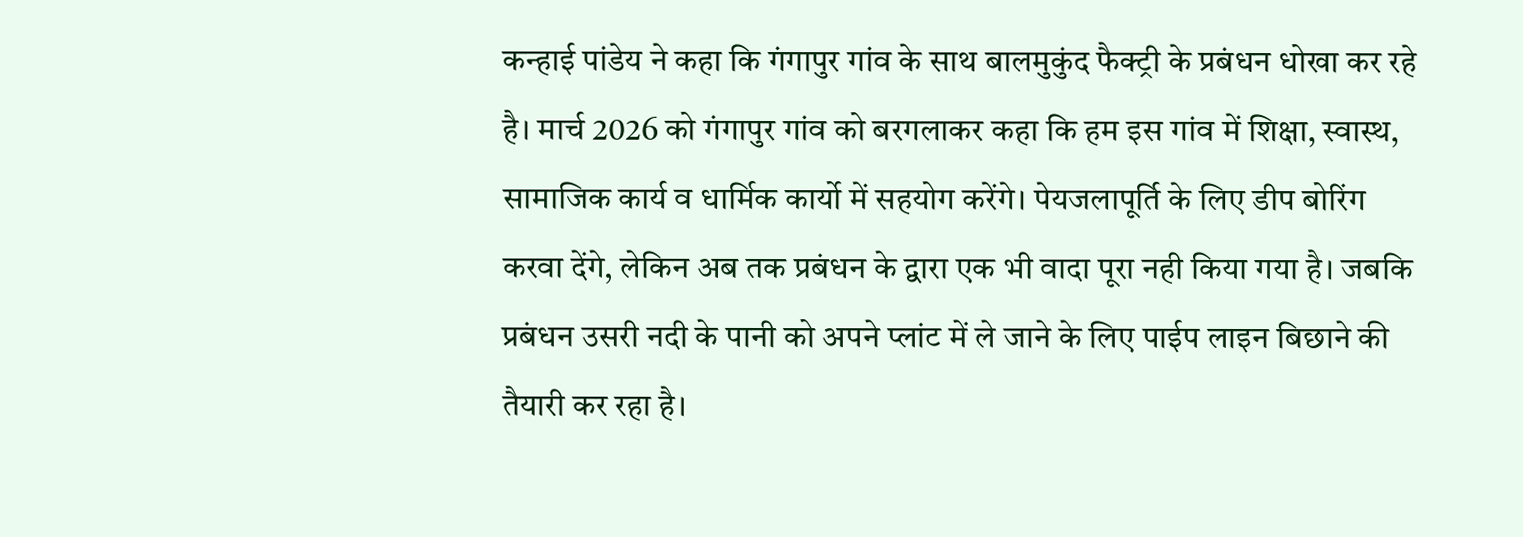कन्हाई पांडेय ने कहा कि गंगापुर गांव के साथ बालमुकुंद फैक्ट्री के प्रबंधन धोखा कर रहे है। मार्च 2026 को गंगापुर गांव को बरगलाकर कहा कि हम इस गांव में शिक्षा, स्वास्थ, सामाजिक कार्य व धार्मिक कार्यो में सहयोग करेंगे। पेयजलापूर्ति के लिए डीप बोरिंग करवा देंगे, लेकिन अब तक प्रबंधन के द्वारा एक भी वादा पूरा नही किया गया है। जबकि प्रबंधन उसरी नदी के पानी को अपने प्लांट में ले जाने के लिए पाईप लाइन बिछाने की तैयारी कर रहा है।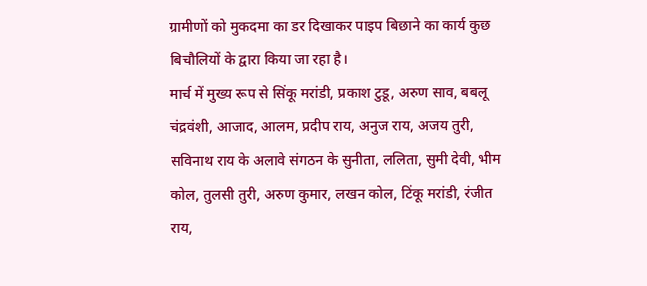ग्रामीणों को मुकदमा का डर दिखाकर पाइप बिछाने का कार्य कुछ बिचौलियों के द्वारा किया जा रहा है।
मार्च में मुख्य रूप से सिंकू मरांडी, प्रकाश टुडू, अरुण साव, बबलू चंद्रवंशी, आजाद, आलम, प्रदीप राय, अनुज राय, अजय तुरी, सविनाथ राय के अलावे संगठन के सुनीता, ललिता, सुमी देवी, भीम कोल, तुलसी तुरी, अरुण कुमार, लखन कोल, टिंकू मरांडी, रंजीत राय,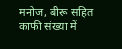मनोज, बीरू सहित काफी संख्या में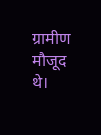ग्रामीण मौजूद थे।